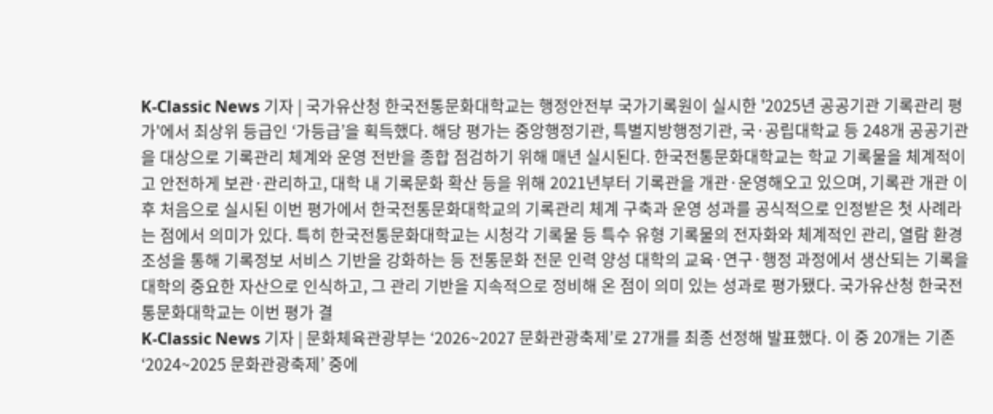K-Classic News 기자 | 국가유산청 한국전통문화대학교는 행정안전부 국가기록원이 실시한 '2025년 공공기관 기록관리 평가'에서 최상위 등급인 ‘가등급’을 획득했다. 해당 평가는 중앙행정기관, 특별지방행정기관, 국·공립대학교 등 248개 공공기관을 대상으로 기록관리 체계와 운영 전반을 종합 점검하기 위해 매년 실시된다. 한국전통문화대학교는 학교 기록물을 체계적이고 안전하게 보관·관리하고, 대학 내 기록문화 확산 등을 위해 2021년부터 기록관을 개관·운영해오고 있으며, 기록관 개관 이후 처음으로 실시된 이번 평가에서 한국전통문화대학교의 기록관리 체계 구축과 운영 성과를 공식적으로 인정받은 첫 사례라는 점에서 의미가 있다. 특히 한국전통문화대학교는 시청각 기록물 등 특수 유형 기록물의 전자화와 체계적인 관리, 열람 환경 조성을 통해 기록정보 서비스 기반을 강화하는 등 전통문화 전문 인력 양성 대학의 교육·연구·행정 과정에서 생산되는 기록을 대학의 중요한 자산으로 인식하고, 그 관리 기반을 지속적으로 정비해 온 점이 의미 있는 성과로 평가됐다. 국가유산청 한국전통문화대학교는 이번 평가 결
K-Classic News 기자 | 문화체육관광부는 ‘2026~2027 문화관광축제’로 27개를 최종 선정해 발표했다. 이 중 20개는 기존 ‘2024~2025 문화관광축제’ 중에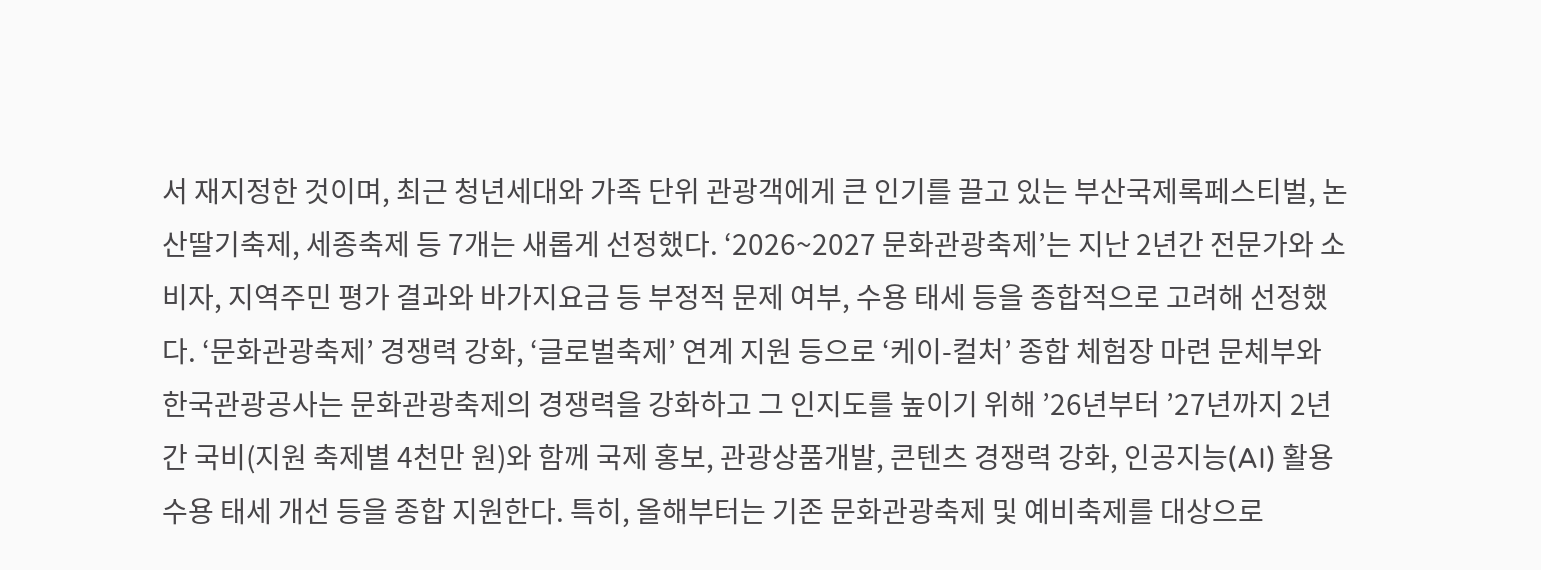서 재지정한 것이며, 최근 청년세대와 가족 단위 관광객에게 큰 인기를 끌고 있는 부산국제록페스티벌, 논산딸기축제, 세종축제 등 7개는 새롭게 선정했다. ‘2026~2027 문화관광축제’는 지난 2년간 전문가와 소비자, 지역주민 평가 결과와 바가지요금 등 부정적 문제 여부, 수용 태세 등을 종합적으로 고려해 선정했다. ‘문화관광축제’ 경쟁력 강화, ‘글로벌축제’ 연계 지원 등으로 ‘케이-컬처’ 종합 체험장 마련 문체부와 한국관광공사는 문화관광축제의 경쟁력을 강화하고 그 인지도를 높이기 위해 ’26년부터 ’27년까지 2년간 국비(지원 축제별 4천만 원)와 함께 국제 홍보, 관광상품개발, 콘텐츠 경쟁력 강화, 인공지능(AI) 활용 수용 태세 개선 등을 종합 지원한다. 특히, 올해부터는 기존 문화관광축제 및 예비축제를 대상으로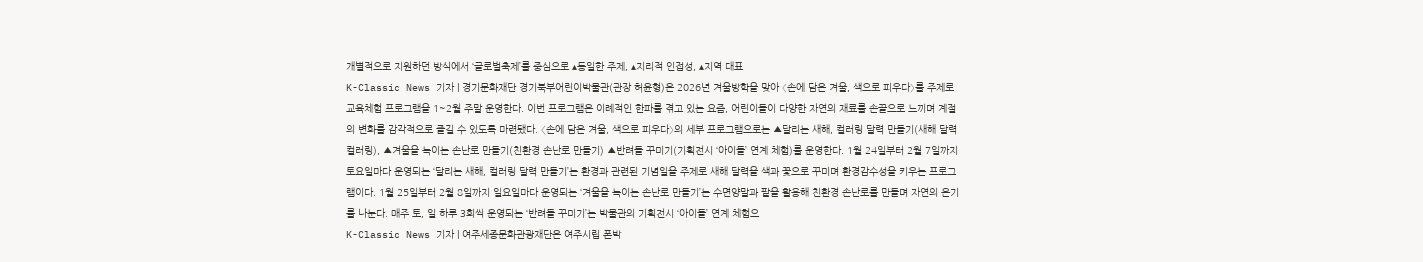개별적으로 지원하던 방식에서 ‘글로벌축제’를 중심으로 ▴동일한 주제, ▴지리적 인접성, ▴지역 대표
K-Classic News 기자 | 경기문화재단 경기북부어린이박물관(관장 허윤형)은 2026년 겨울방학을 맞아 〈손에 담은 겨울, 색으로 피우다〉를 주제로 교육체험 프로그램을 1~2월 주말 운영한다. 이번 프로그램은 이례적인 한파를 겪고 있는 요즘, 어린이들이 다양한 자연의 재료를 손끝으로 느끼며 계절의 변화를 감각적으로 즐길 수 있도록 마련됐다. 〈손에 담은 겨울, 색으로 피우다〉의 세부 프로그램으로는 ▲달리는 새해, 컬러링 달력 만들기(새해 달력 컬러링), ▲겨울을 녹이는 손난로 만들기(친환경 손난로 만들기) ▲반려돌 꾸미기(기획전시 ‘아이돌’ 연계 체험)를 운영한다. 1월 24일부터 2월 7일까지 토요일마다 운영되는 ‘달리는 새해, 컬러링 달력 만들기’는 환경과 관련된 기념일을 주제로 새해 달력을 색과 꽃으로 꾸미며 환경감수성을 키우는 프로그램이다. 1월 25일부터 2월 8일까지 일요일마다 운영되는 ‘겨울을 녹이는 손난로 만들기’는 수면양말과 팥을 활용해 친환경 손난로를 만들며 자연의 온기를 나눈다. 매주 토, 일 하루 3회씩 운영되는 ‘반려돌 꾸미기’는 박물관의 기획전시 ‘아이돌’ 연계 체험으
K-Classic News 기자 | 여주세종문화관광재단은 여주시립 폰박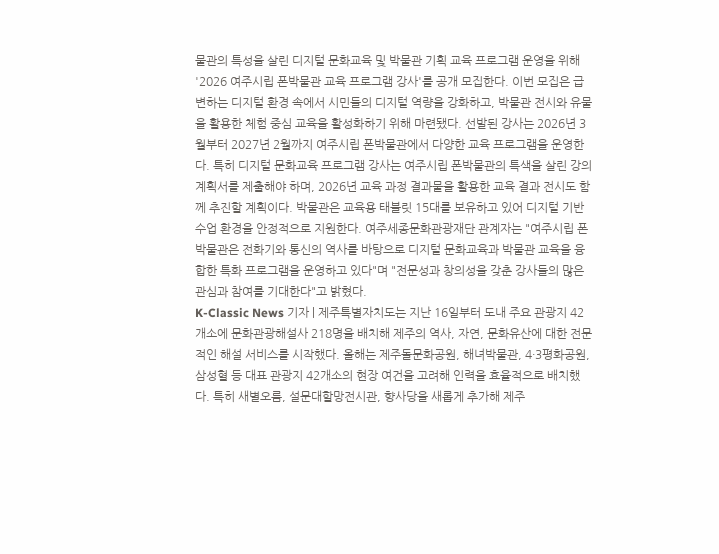물관의 특성을 살린 디지털 문화교육 및 박물관 기획 교육 프로그램 운영을 위해 '2026 여주시립 폰박물관 교육 프로그램 강사'를 공개 모집한다. 이번 모집은 급변하는 디지털 환경 속에서 시민들의 디지털 역량을 강화하고, 박물관 전시와 유물을 활용한 체험 중심 교육을 활성화하기 위해 마련됐다. 선발된 강사는 2026년 3월부터 2027년 2월까지 여주시립 폰박물관에서 다양한 교육 프로그램을 운영한다. 특히 디지털 문화교육 프로그램 강사는 여주시립 폰박물관의 특색을 살린 강의계획서를 제출해야 하며, 2026년 교육 과정 결과물을 활용한 교육 결과 전시도 함께 추진할 계획이다. 박물관은 교육용 태블릿 15대를 보유하고 있어 디지털 기반 수업 환경을 안정적으로 지원한다. 여주세종문화관광재단 관계자는 "여주시립 폰박물관은 전화기와 통신의 역사를 바탕으로 디지털 문화교육과 박물관 교육을 융합한 특화 프로그램을 운영하고 있다"며 "전문성과 창의성을 갖춘 강사들의 많은 관심과 참여를 기대한다"고 밝혔다.
K-Classic News 기자 | 제주특별자치도는 지난 16일부터 도내 주요 관광지 42개소에 문화관광해설사 218명을 배치해 제주의 역사, 자연, 문화유산에 대한 전문적인 해설 서비스를 시작했다. 올해는 제주돌문화공원, 해녀박물관, 4·3평화공원, 삼성혈 등 대표 관광지 42개소의 현장 여건을 고려해 인력을 효율적으로 배치했다. 특히 새별오름, 설문대할망전시관, 향사당을 새롭게 추가해 제주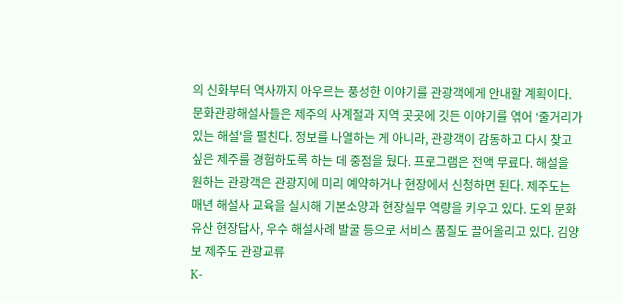의 신화부터 역사까지 아우르는 풍성한 이야기를 관광객에게 안내할 계획이다. 문화관광해설사들은 제주의 사계절과 지역 곳곳에 깃든 이야기를 엮어 ‘줄거리가 있는 해설'을 펼친다. 정보를 나열하는 게 아니라, 관광객이 감동하고 다시 찾고 싶은 제주를 경험하도록 하는 데 중점을 뒀다. 프로그램은 전액 무료다. 해설을 원하는 관광객은 관광지에 미리 예약하거나 현장에서 신청하면 된다. 제주도는 매년 해설사 교육을 실시해 기본소양과 현장실무 역량을 키우고 있다. 도외 문화유산 현장답사, 우수 해설사례 발굴 등으로 서비스 품질도 끌어올리고 있다. 김양보 제주도 관광교류
K-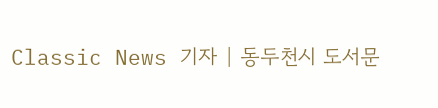Classic News 기자 | 동두천시 도서문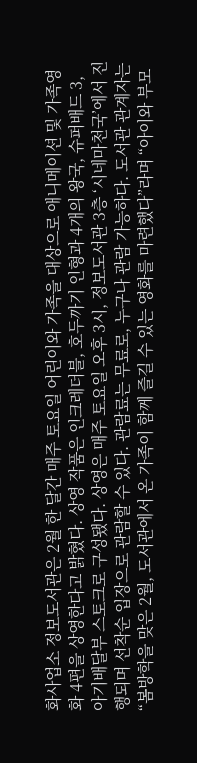화사업소 정보도서관은 2월 한 달간 매주 토요일 어린이와 가족을 대상으로 애니메이션 및 가족영화 4편을 상영한다고 밝혔다. 상영 작품은 인크레더블, 호두까기 인형과 4개의 왕국, 슈퍼배드 3, 아기배달부 스토크로 구성됐다. 상영은 매주 토요일 오후 3시, 정보도서관 3층 ‘시네마천국’에서 진행되며 선착순 입장으로 관람할 수 있다. 관람료는 무료로, 누구나 관람 가능하다. 도서관 관계자는 “봄방학을 맞은 2월, 도서관에서 온 가족이 함께 즐길 수 있는 영화를 마련했다”라며 “아이와 부모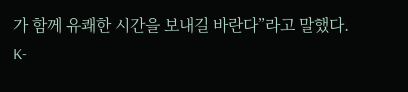가 함께 유쾌한 시간을 보내길 바란다”라고 말했다.
K-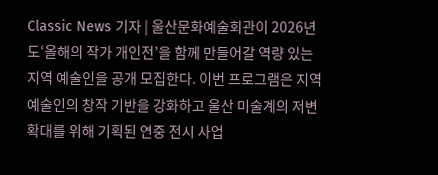Classic News 기자 | 울산문화예술회관이 2026년도‘올해의 작가 개인전’을 함께 만들어갈 역량 있는 지역 예술인을 공개 모집한다. 이번 프로그램은 지역 예술인의 창작 기반을 강화하고 울산 미술계의 저변 확대를 위해 기획된 연중 전시 사업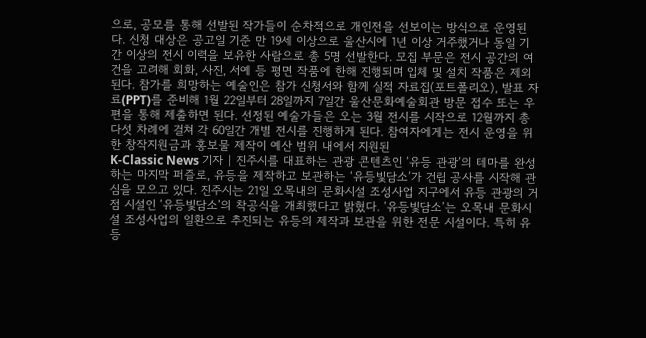으로, 공모를 통해 선발된 작가들이 순차적으로 개인전을 선보이는 방식으로 운영된다. 신청 대상은 공고일 기준 만 19세 이상으로 울산시에 1년 이상 거주했거나 동일 기간 이상의 전시 이력을 보유한 사람으로 총 5명 선발한다. 모집 부문은 전시 공간의 여건을 고려해 회화, 사진, 서예 등 평면 작품에 한해 진행되며 입체 및 설치 작품은 제외된다. 참가를 희망하는 예술인은 참가 신청서와 함께 실적 자료집(포트폴리오), 발표 자료(PPT)를 준비해 1월 22일부터 28일까지 7일간 울산문화예술회관 방문 접수 또는 우편을 통해 제출하면 된다. 선정된 예술가들은 오는 3월 전시를 시작으로 12월까지 총 다섯 차례에 걸쳐 각 60일간 개별 전시를 진행하게 된다. 참여자에게는 전시 운영을 위한 창작지원금과 홍보물 제작이 예산 범위 내에서 지원된
K-Classic News 기자 | 진주시를 대표하는 관광 콘텐츠인 ‘유등 관광’의 테마를 완성하는 마지막 퍼즐로, 유등을 제작하고 보관하는 ‘유등빛담소’가 건립 공사를 시작해 관심을 모으고 있다. 진주시는 21일 오목내의 문화시설 조성사업 지구에서 유등 관광의 거점 시설인 ‘유등빛담소’의 착공식을 개최했다고 밝혔다. ‘유등빛담소’는 오목내 문화시설 조성사업의 일환으로 추진되는 유등의 제작과 보관을 위한 전문 시설이다. 특히 유등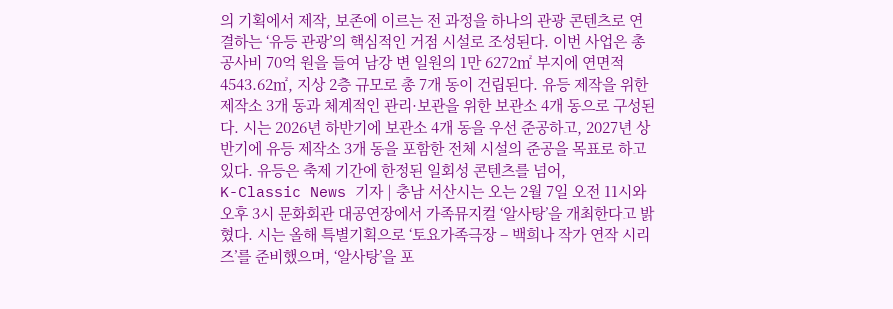의 기획에서 제작, 보존에 이르는 전 과정을 하나의 관광 콘텐츠로 연결하는 ‘유등 관광’의 핵심적인 거점 시설로 조성된다. 이번 사업은 총공사비 70억 원을 들여 남강 변 일원의 1만 6272㎡ 부지에 연면적 4543.62㎡, 지상 2층 규모로 총 7개 동이 건립된다. 유등 제작을 위한 제작소 3개 동과 체계적인 관리·보관을 위한 보관소 4개 동으로 구성된다. 시는 2026년 하반기에 보관소 4개 동을 우선 준공하고, 2027년 상반기에 유등 제작소 3개 동을 포함한 전체 시설의 준공을 목표로 하고 있다. 유등은 축제 기간에 한정된 일회성 콘텐츠를 넘어,
K-Classic News 기자 | 충남 서산시는 오는 2월 7일 오전 11시와 오후 3시 문화회관 대공연장에서 가족뮤지컬 ‘알사탕’을 개최한다고 밝혔다. 시는 올해 특별기획으로 ‘토요가족극장 – 백희나 작가 연작 시리즈’를 준비했으며, ‘알사탕’을 포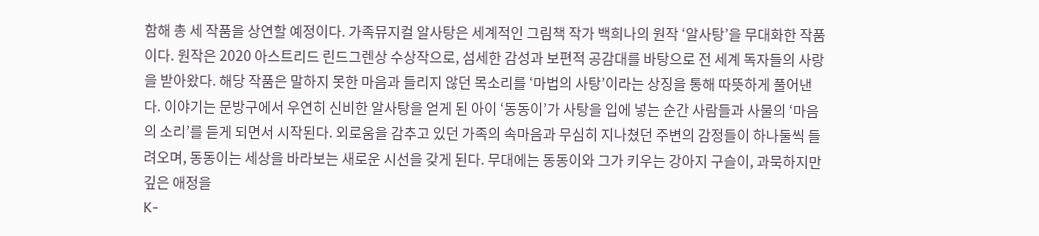함해 총 세 작품을 상연할 예정이다. 가족뮤지컬 알사탕은 세계적인 그림책 작가 백희나의 원작 ‘알사탕’을 무대화한 작품이다. 원작은 2020 아스트리드 린드그렌상 수상작으로, 섬세한 감성과 보편적 공감대를 바탕으로 전 세계 독자들의 사랑을 받아왔다. 해당 작품은 말하지 못한 마음과 들리지 않던 목소리를 ‘마법의 사탕’이라는 상징을 통해 따뜻하게 풀어낸다. 이야기는 문방구에서 우연히 신비한 알사탕을 얻게 된 아이 ‘동동이’가 사탕을 입에 넣는 순간 사람들과 사물의 ‘마음의 소리’를 듣게 되면서 시작된다. 외로움을 감추고 있던 가족의 속마음과 무심히 지나쳤던 주변의 감정들이 하나둘씩 들려오며, 동동이는 세상을 바라보는 새로운 시선을 갖게 된다. 무대에는 동동이와 그가 키우는 강아지 구슬이, 과묵하지만 깊은 애정을
K-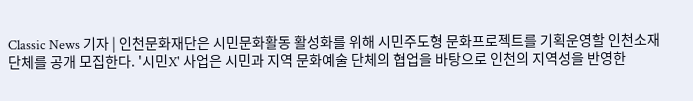Classic News 기자 | 인천문화재단은 시민문화활동 활성화를 위해 시민주도형 문화프로젝트를 기획운영할 인천소재 단체를 공개 모집한다. '시민X' 사업은 시민과 지역 문화예술 단체의 협업을 바탕으로 인천의 지역성을 반영한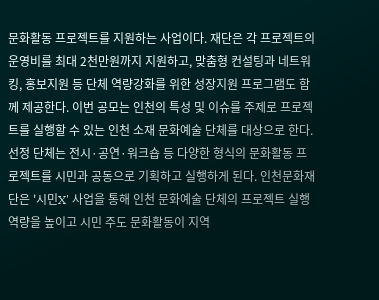문화활동 프로젝트를 지원하는 사업이다. 재단은 각 프로젝트의 운영비를 최대 2천만원까지 지원하고, 맞춤형 컨설팅과 네트워킹, 홍보지원 등 단체 역량강화를 위한 성장지원 프로그램도 함께 제공한다. 이번 공모는 인천의 특성 및 이슈를 주제로 프로젝트를 실행할 수 있는 인천 소재 문화예술 단체를 대상으로 한다. 선정 단체는 전시·공연·워크숍 등 다양한 형식의 문화활동 프로젝트를 시민과 공동으로 기획하고 실행하게 된다. 인천문화재단은 '시민X' 사업을 통해 인천 문화예술 단체의 프로젝트 실행 역량을 높이고 시민 주도 문화활동이 지역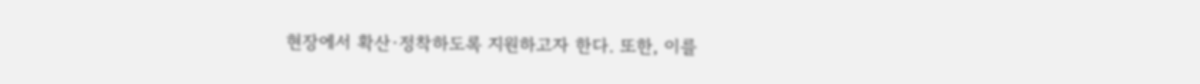현장에서 확산·정착하도록 지원하고자 한다. 또한, 이를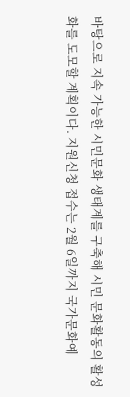바탕으로 지속 가능한 시민문화 생태계를 구축해 시민 문화활동의 활성화를 도모할 계획이다. 지원신청 접수는 2월 6일까지 국가문화예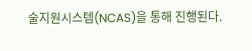술지원시스템(NCAS)을 통해 진행된다.